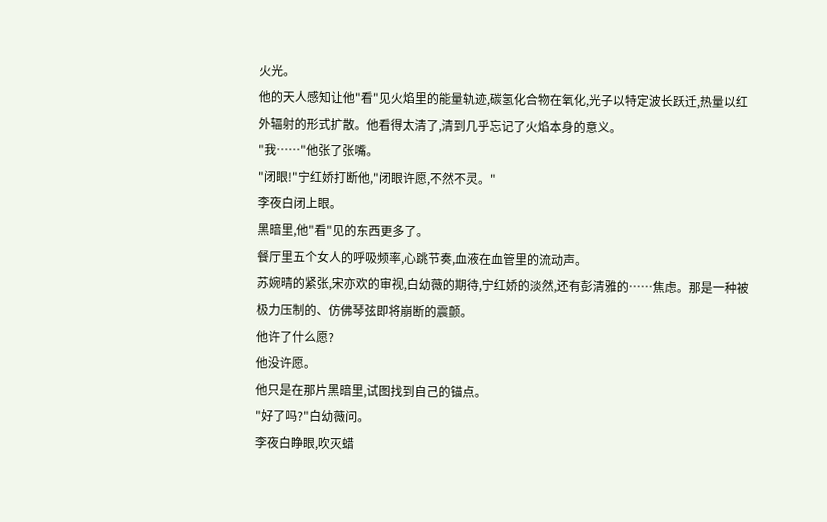火光。
他的天人感知让他"看"见火焰里的能量轨迹,碳氢化合物在氧化,光子以特定波长跃迁,热量以红外辐射的形式扩散。他看得太清了,清到几乎忘记了火焰本身的意义。
"我……"他张了张嘴。
"闭眼!"宁红娇打断他,"闭眼许愿,不然不灵。"
李夜白闭上眼。
黑暗里,他"看"见的东西更多了。
餐厅里五个女人的呼吸频率,心跳节奏,血液在血管里的流动声。
苏婉晴的紧张,宋亦欢的审视,白幼薇的期待,宁红娇的淡然,还有彭清雅的……焦虑。那是一种被极力压制的、仿佛琴弦即将崩断的震颤。
他许了什么愿?
他没许愿。
他只是在那片黑暗里,试图找到自己的锚点。
"好了吗?"白幼薇问。
李夜白睁眼,吹灭蜡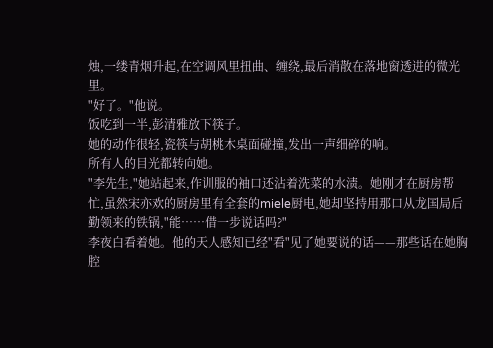烛,一缕青烟升起,在空调风里扭曲、缠绕,最后消散在落地窗透进的微光里。
"好了。"他说。
饭吃到一半,彭清雅放下筷子。
她的动作很轻,瓷筷与胡桃木桌面碰撞,发出一声细碎的响。
所有人的目光都转向她。
"李先生,"她站起来,作训服的袖口还沾着洗菜的水渍。她刚才在厨房帮忙,虽然宋亦欢的厨房里有全套的miele厨电,她却坚持用那口从龙国局后勤领来的铁锅,"能……借一步说话吗?"
李夜白看着她。他的天人感知已经"看"见了她要说的话——那些话在她胸腔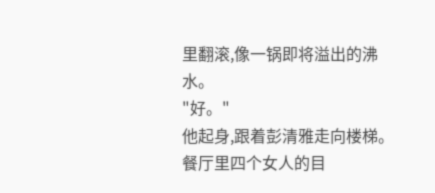里翻滚,像一锅即将溢出的沸水。
"好。"
他起身,跟着彭清雅走向楼梯。餐厅里四个女人的目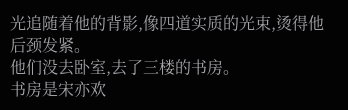光追随着他的背影,像四道实质的光束,烫得他后颈发紧。
他们没去卧室,去了三楼的书房。
书房是宋亦欢